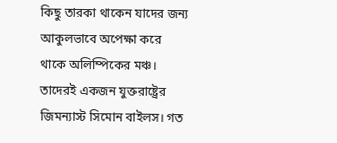কিছু তারকা থাকেন যাদের জন্য আকুলভাবে অপেক্ষা করে থাকে অলিম্পিকের মঞ্চ। তাদেরই একজন যুক্তরাষ্ট্রের জিমন্যাস্ট সিমোন বাইলস। গত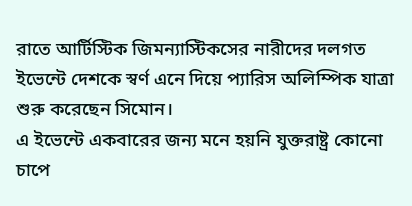রাতে আর্টিস্টিক জিমন্যাস্টিকসের নারীদের দলগত ইভেন্টে দেশকে স্বর্ণ এনে দিয়ে প্যারিস অলিম্পিক যাত্রা শুরু করেছেন সিমোন।
এ ইভেন্টে একবারের জন্য মনে হয়নি যুক্তরাষ্ট্র কোনো চাপে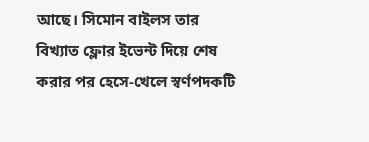আছে। সিমোন বাইলস তার বিখ্যাত ফ্লোর ইভেন্ট দিয়ে শেষ করার পর হেসে-খেলে স্বর্ণপদকটি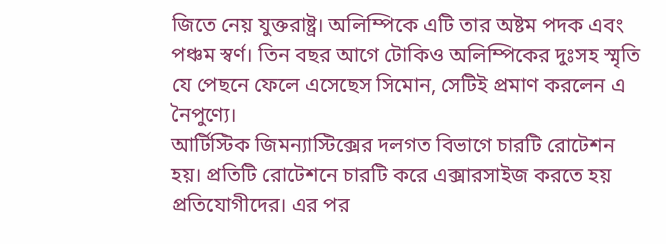জিতে নেয় যুক্তরাষ্ট্র। অলিম্পিকে এটি তার অষ্টম পদক এবং পঞ্চম স্বর্ণ। তিন বছর আগে টোকিও অলিম্পিকের দুঃসহ স্মৃতি যে পেছনে ফেলে এসেছেস সিমোন, সেটিই প্রমাণ করলেন এ নৈপুণ্যে।
আর্টিস্টিক জিমন্যাস্টিক্সের দলগত বিভাগে চারটি রোটেশন হয়। প্রতিটি রোটেশনে চারটি করে এক্সারসাইজ করতে হয় প্রতিযোগীদের। এর পর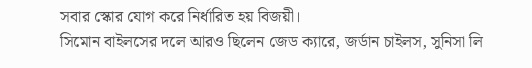সবার স্কোর যোগ করে নির্ধারিত হয় বিজয়ী।
সিমোন বাইলসের দলে আরও ছিলেন জেড ক্যারে, জর্ডান চাইলস, সুনিসা লি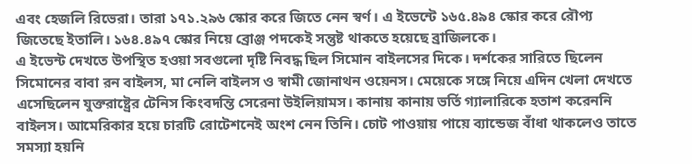এবং হেজলি রিভেরা। তারা ১৭১.২৯৬ স্কোর করে জিতে নেন স্বর্ণ। এ ইভেন্টে ১৬৫.৪৯৪ স্কোর করে রৌপ্য জিতেছে ইতালি। ১৬৪.৪৯৭ স্কোর নিয়ে ব্রোঞ্জ পদকেই সন্তুষ্ট থাকতে হয়েছে ব্রাজিলকে।
এ ইভেন্ট দেখতে উপস্থিত হওয়া সবগুলো দৃষ্টি নিবদ্ধ ছিল সিমোন বাইলসের দিকে। দর্শকের সারিতে ছিলেন সিমোনের বাবা রন বাইলস, মা নেলি বাইলস ও স্বামী জোনাথন ওয়েনস। মেয়েকে সঙ্গে নিয়ে এদিন খেলা দেখতে এসেছিলেন যুক্তরাষ্ট্রের টেনিস কিংবদন্তি সেরেনা উইলিয়ামস। কানায় কানায় ভর্তি গ্যালারিকে হতাশ করেননি বাইলস। আমেরিকার হয়ে চারটি রোটেশনেই অংশ নেন তিনি। চোট পাওয়ায় পায়ে ব্যান্ডেজ বাঁধা থাকলেও তাতে সমস্যা হয়নি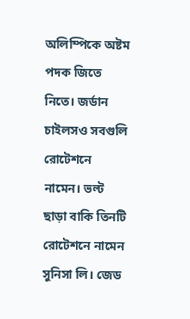অলিম্পিকে অষ্টম পদক জিতে নিতে। জর্ডান চাইলসও সবগুলি রোটেশনে নামেন। ভল্ট ছাড়া বাকি তিনটি রোটেশনে নামেন সুনিসা লি। জেড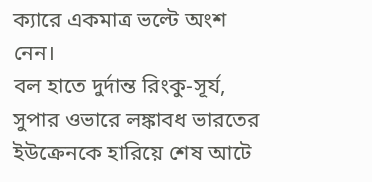ক্যারে একমাত্র ভল্টে অংশ নেন।
বল হাতে দুর্দান্ত রিংকু-সূর্য, সুপার ওভারে লঙ্কাবধ ভারতের
ইউক্রেনকে হারিয়ে শেষ আটে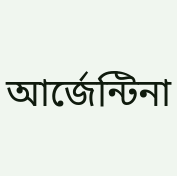আর্জেন্টিনা